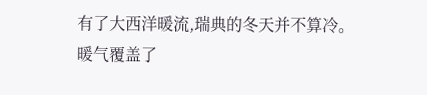有了大西洋暖流,瑞典的冬天并不算冷。
暖气覆盖了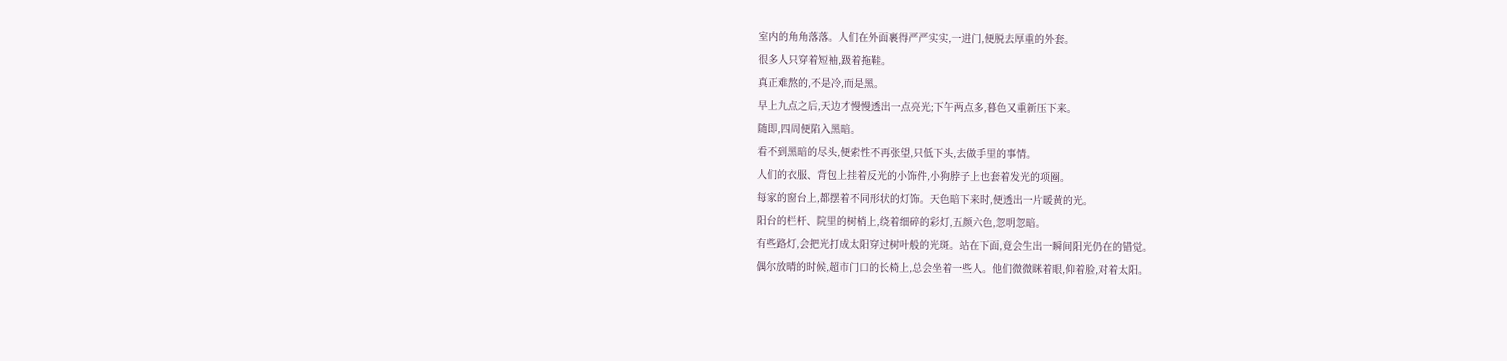室内的角角落落。人们在外面裹得严严实实,一进门,便脱去厚重的外套。
很多人只穿着短袖,趿着拖鞋。
真正难熬的,不是冷,而是黑。
早上九点之后,天边才慢慢透出一点亮光;下午两点多,暮色又重新压下来。
随即,四周便陷入黑暗。
看不到黑暗的尽头,便索性不再张望,只低下头,去做手里的事情。
人们的衣服、背包上挂着反光的小饰件,小狗脖子上也套着发光的项圈。
每家的窗台上,都摆着不同形状的灯饰。天色暗下来时,便透出一片暖黄的光。
阳台的栏杆、院里的树梢上,绕着细碎的彩灯,五颜六色,忽明忽暗。
有些路灯,会把光打成太阳穿过树叶般的光斑。站在下面,竟会生出一瞬间阳光仍在的错觉。
偶尔放晴的时候,超市门口的长椅上,总会坐着一些人。他们微微眯着眼,仰着脸,对着太阳。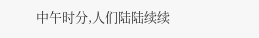中午时分,人们陆陆续续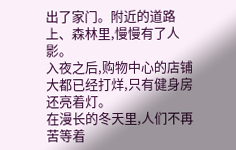出了家门。附近的道路上、森林里,慢慢有了人影。
入夜之后,购物中心的店铺大都已经打烊,只有健身房还亮着灯。
在漫长的冬天里,人们不再苦等着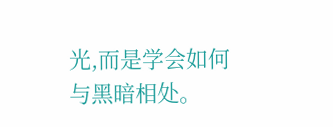光,而是学会如何与黑暗相处。